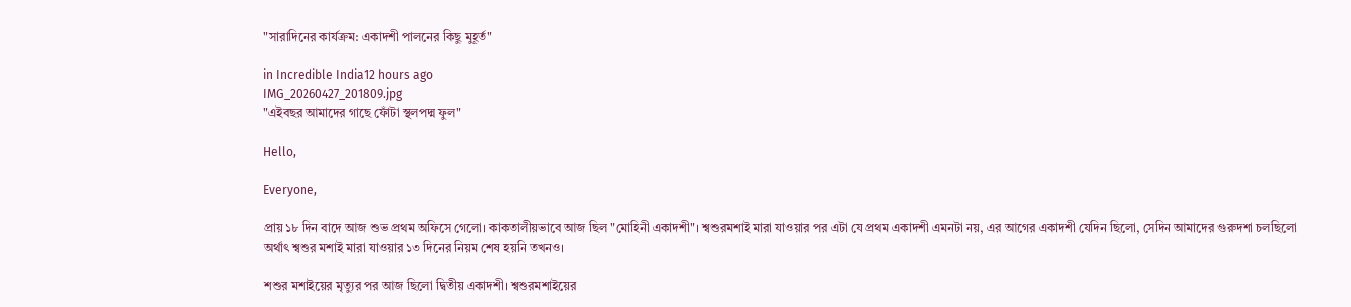"সারাদিনের কার্যক্রম: একাদশী পালনের কিছু মুহূর্ত"

in Incredible India12 hours ago
IMG_20260427_201809.jpg
"এইবছর আমাদের গাছে ফোঁটা স্থলপদ্ম ফুল"

Hello,

Everyone,

প্রায় ১৮ দিন বাদে আজ শুভ প্রথম অফিসে গেলো। কাকতালীয়ভাবে আজ ছিল "মোহিনী একাদশী"। শ্বশুরমশাই মারা যাওয়ার পর এটা যে প্রথম একাদশী এমনটা নয়, এর আগের একাদশী যেদিন ছিলো, সেদিন আমাদের গুরুদশা চলছিলো অর্থাৎ শ্বশুর মশাই মারা যাওয়ার ১৩ দিনের নিয়ম শেষ হয়নি তখনও।

শশুর মশাইয়ের মৃত্যুর পর আজ ছিলো দ্বিতীয় একাদশী। শ্বশুরমশাইয়ের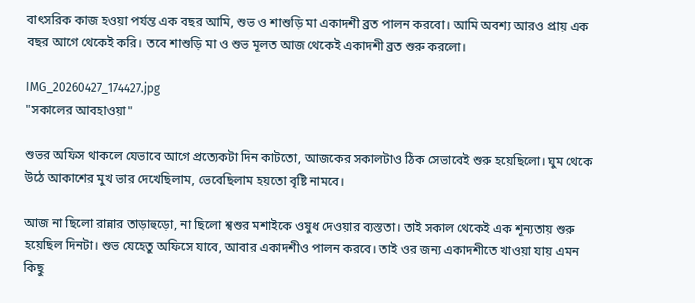বাৎসরিক কাজ হওয়া পর্যন্ত এক বছর আমি, শুভ ও শাশুড়ি মা একাদশী ব্রত পালন করবো। আমি অবশ্য আরও প্রায় এক বছর আগে থেকেই করি। তবে শাশুড়ি মা ও শুভ মূলত আজ থেকেই একাদশী‌ ব্রত শুরু করলো।

IMG_20260427_174427.jpg
"সকালের আবহাওয়া"

শুভর অফিস থাকলে যেভাবে আগে প্রত্যেকটা দিন কাটতো, আজকের সকালটাও ঠিক সেভাবেই শুরু হয়েছিলো। ঘুম থেকে উঠে আকাশের মুখ ভার দেখেছিলাম, ভেবেছিলাম হয়তো বৃষ্টি নামবে।

আজ না ছিলো রান্নার তাড়াহুড়ো, না ছিলো শ্বশুর মশাইকে ওষুধ দেওয়ার ব্যস্ততা। তাই সকাল থেকেই এক শূন্যতায় শুরু হয়েছিল দিনটা। শুভ যেহেতু অফিসে যাবে, আবার একাদশীও পালন করবে। তাই ওর জন্য একাদশীতে খাওয়া যায় এমন কিছু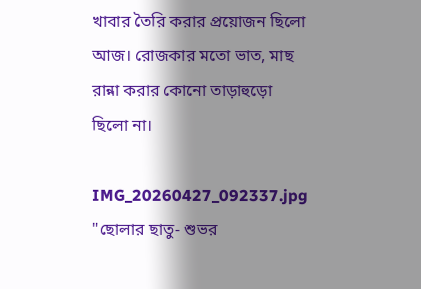খাবার তৈরি করার প্রয়োজন ছিলো আজ। রোজকার মতো ভাত, মাছ রান্না করার কোনো তাড়াহুড়ো ছিলো না।

IMG_20260427_092337.jpg
"ছোলার ছাতু- শুভর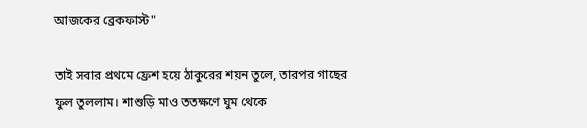আজকের ব্রেকফাস্ট"

তাই সবার প্রথমে ফ্রেশ হয়ে ঠাকুরের শয়ন তুলে, তারপর গাছের ফুল তুললাম। শাশুড়ি মাও ততক্ষণে ঘুম থেকে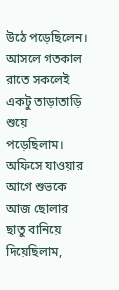উঠে পড়েছিলেন। আসলে গতকাল রাতে সকলেই একটু তাড়াতাড়ি শুয়ে পড়েছিলাম। অফিসে যাওয়ার আগে শুভকে আজ ছোলার ছাতু বানিয়ে দিয়েছিলাম,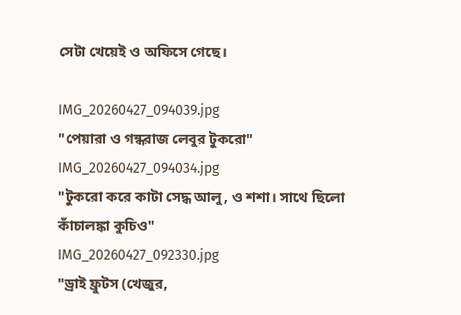সেটা খেয়েই ও অফিসে গেছে।

IMG_20260427_094039.jpg
"পেয়ারা ও গন্ধরাজ লেবুর টুকরো"
IMG_20260427_094034.jpg
"টুকরো করে কাটা সেদ্ধ আলু, ও শশা। সাথে ছিলো কাঁচালঙ্কা কুচিও"
IMG_20260427_092330.jpg
"ড্রাই ফ্রুটস (খেজুর,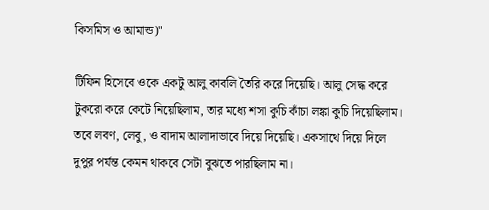কিসমিস ও আমান্ড)"

টিফিন হিসেবে ওকে একটু আলু কাবলি তৈরি করে দিয়েছি। আলু সেদ্ধ করে টুকরো করে কেটে নিয়েছিলাম, তার মধ্যে শসা কুচি কাঁচা লঙ্কা কুচি দিয়েছিলাম। তবে লবণ, লেবু, ও বাদাম আলাদাভাবে দিয়ে দিয়েছি। একসাথে দিয়ে দিলে দুপুর পর্যন্ত কেমন থাকবে সেটা বুঝতে পারছিলাম না।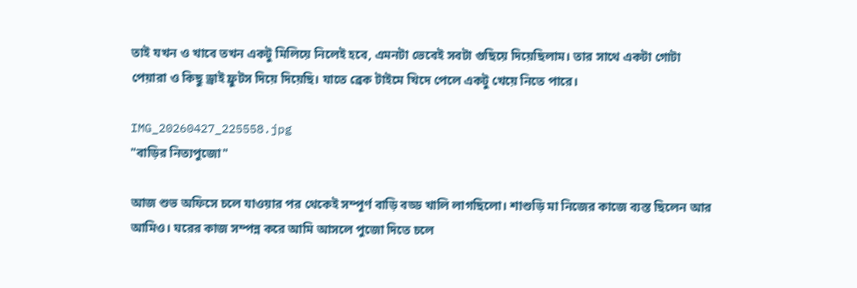তাই যখন ও খাবে তখন একটু মিলিয়ে নিলেই হবে, এমনটা ভেবেই সবটা গুছিয়ে দিয়েছিলাম। তার সাথে একটা গোটা পেয়ারা ও কিছু ড্রাই ফ্রুটস দিয়ে দিয়েছি। যাতে ব্রেক টাইমে খিদে পেলে একটু খেয়ে নিতে পারে।

IMG_20260427_225558.jpg
"বাড়ির নিত্যপুজো"

আজ শুভ অফিসে চলে যাওয়ার পর থেকেই সম্পূর্ণ বাড়ি বড্ড খালি লাগছিলো। শাশুড়ি মা নিজের কাজে ব্যস্ত ছিলেন আর আমিও। ঘরের কাজ সম্পন্ন করে আমি আসলে পুজো দিতে চলে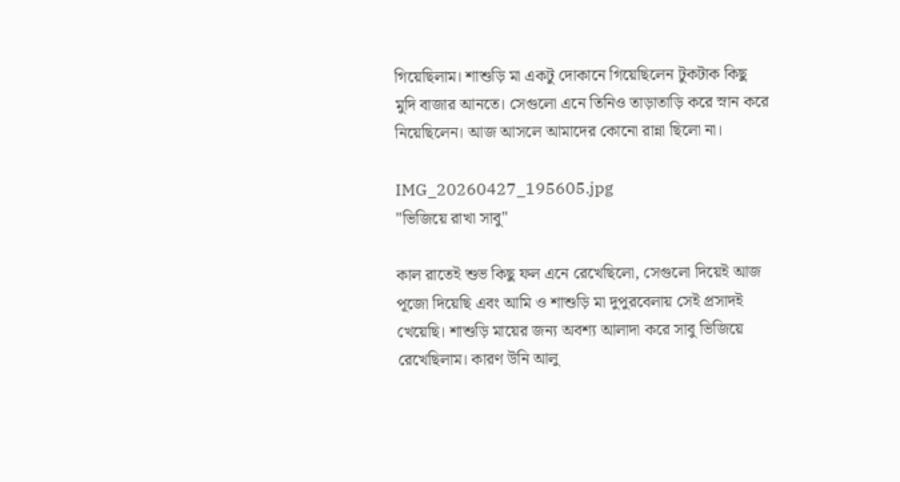গিয়েছিলাম। শাশুড়ি মা একটু দোকানে গিয়েছিলেন টুকটাক কিছু মুদি বাজার আনতে। সেগুলো এনে তিনিও তাড়াতাড়ি করে স্নান করে নিয়েছিলেন। আজ আসলে আমাদের কোনো রান্না ছিলো না।

IMG_20260427_195605.jpg
"ভিজিয়ে রাখা সাবু"

কাল রাতেই শুভ কিছু ফল এনে রেখেছিলো, সেগুলো দিয়েই আজ পূজো দিয়েছি এবং আমি ও শাশুড়ি মা দুপুরবেলায় সেই প্রসাদই খেয়েছি। শাশুড়ি মায়ের জন্য অবশ্য আলাদা করে সাবু ভিজিয়ে রেখেছিলাম। কারণ উনি আলু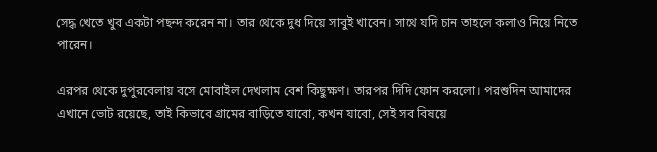সেদ্ধ খেতে খুব একটা পছন্দ করেন না। তার থেকে দুধ দিয়ে সাবুই খাবেন। সাথে যদি চান তাহলে কলাও নিয়ে নিতে পারেন।

এরপর থেকে দুপুরবেলায় বসে মোবাইল দেখলাম বেশ কিছুক্ষণ। তারপর দিদি ফোন করলো। পরশুদিন আমাদের এখানে ভোট রয়েছে, তাই কিভাবে গ্রামের বাড়িতে যাবো, কখন যাবো, সেই সব বিষয়ে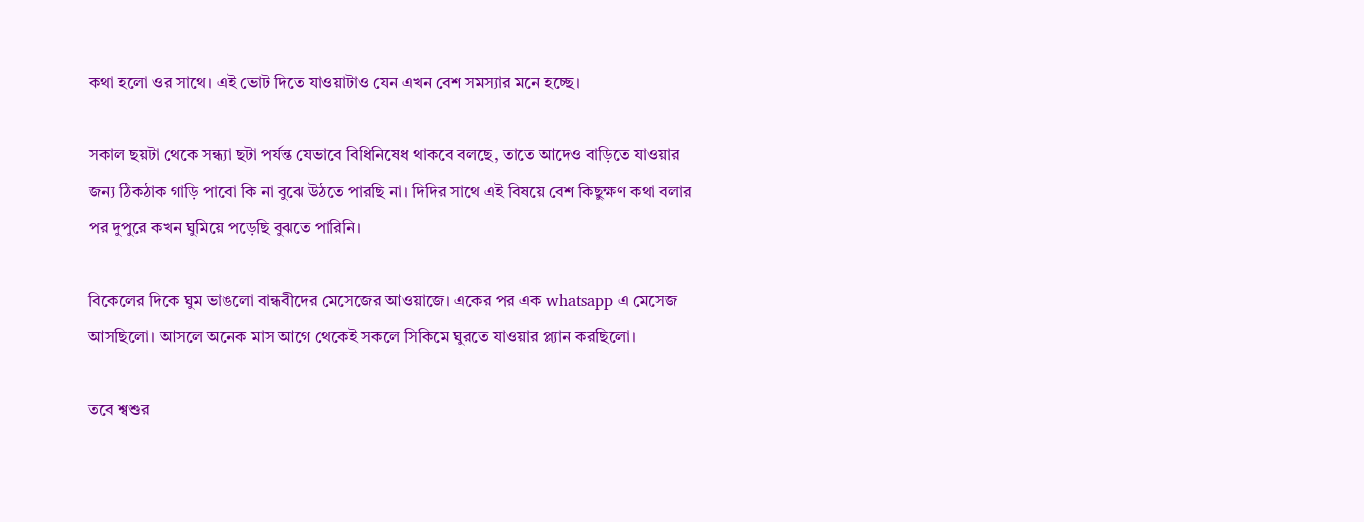কথা হলো ওর সাথে। এই ভোট দিতে যাওয়াটাও যেন এখন বেশ সমস্যার মনে হচ্ছে।

সকাল ছয়টা থেকে সন্ধ্যা ছটা পর্যন্ত যেভাবে বিধিনিষেধ থাকবে বলছে, তাতে আদেও বাড়িতে যাওয়ার জন্য ঠিকঠাক গাড়ি পাবো কি না বুঝে উঠতে পারছি না। দিদির সাথে এই বিষয়ে বেশ কিছুক্ষণ কথা বলার পর দুপুরে কখন ঘুমিয়ে পড়েছি বুঝতে পারিনি।

বিকেলের দিকে ঘুম ভাঙলো বান্ধবীদের মেসেজের আওয়াজে। একের পর এক whatsapp এ মেসেজ আসছিলো। আসলে অনেক মাস আগে থেকেই সকলে সিকিমে ঘুরতে যাওয়ার প্ল্যান করছিলো।

তবে শ্বশুর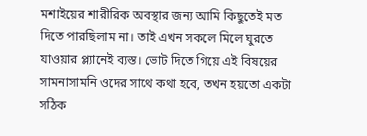মশাইয়ের শারীরিক অবস্থার জন্য আমি কিছুতেই মত দিতে পারছিলাম না। তাই এখন সকলে মিলে ঘুরতে যাওয়ার প্ল্যানেই ব্যস্ত। ভোট দিতে গিয়ে এই বিষয়ের সামনাসামনি ওদের সাথে কথা হবে, তখন হয়তো একটা সঠিক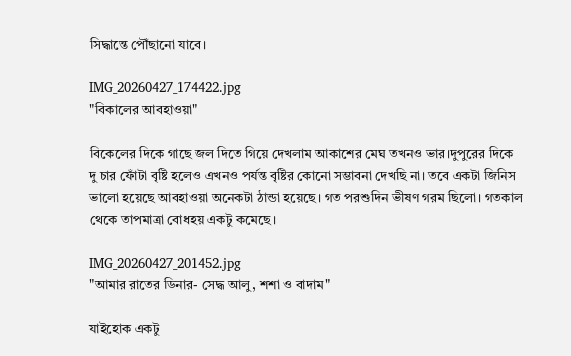সিদ্ধান্তে পৌঁছানো যাবে।

IMG_20260427_174422.jpg
"বিকালের আবহাওয়া"

বিকেলের দিকে গাছে জল দিতে গিয়ে দেখলাম আকাশের মেঘ তখনও ভার।দুপুরের দিকে দু চার ফোঁটা বৃষ্টি হলেও এখনও পর্যন্ত বৃষ্টির কোনো সম্ভাবনা দেখছি না। তবে একটা জিনিস ভালো হয়েছে আবহাওয়া অনেকটা ঠান্ডা হয়েছে। গত পরশুদিন ভীষণ গরম ছিলো। গতকাল থেকে তাপমাত্রা বোধহয় একটু কমেছে।

IMG_20260427_201452.jpg
"আমার রাতের ডিনার- সেদ্ধ আলু, শশা ও‌ বাদাম"

যাইহোক একটু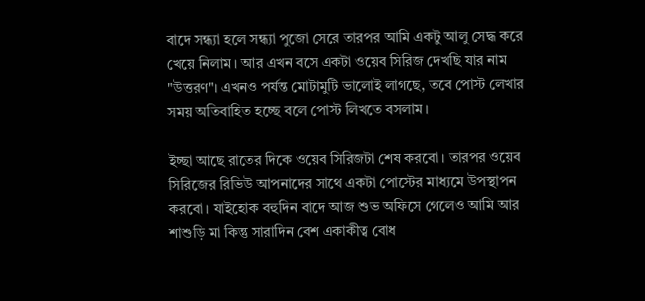বাদে সন্ধ্যা হলে সন্ধ্যা পুজো সেরে তারপর আমি একটু আলু সেদ্ধ করে খেয়ে নিলাম। আর এখন বসে একটা ওয়েব সিরিজ দেখছি যার নাম "উত্তরণ"। এখনও পর্যন্ত মোটামুটি ভালোই লাগছে, তবে পোস্ট লেখার সময় অতিবাহিত হচ্ছে বলে পোস্ট লিখতে বসলাম।

ইচ্ছা আছে রাতের দিকে ওয়েব সিরিজটা শেষ করবো। তারপর ওয়েব সিরিজের রিভিউ আপনাদের সাথে একটা পোস্টের মাধ্যমে উপস্থাপন করবো। যাইহোক বহুদিন বাদে আজ শুভ অফিসে গেলেও আমি আর শাশুড়ি মা কিন্তু সারাদিন বেশ একাকীত্ব বোধ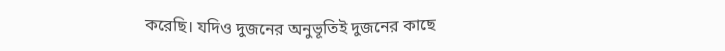করেছি। যদিও দুজনের অনুভূতিই দুজনের কাছে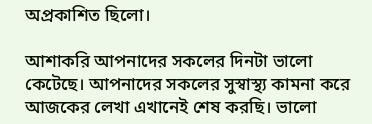অপ্রকাশিত ছিলো।

আশাকরি আপনাদের সকলের দিনটা ভালো কেটেছে। আপনাদের সকলের সুস্বাস্থ্য কামনা করে আজকের লেখা এখানেই শেষ করছি। ভালো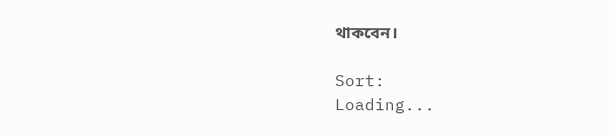থাকবেন।

Sort:
Loading...